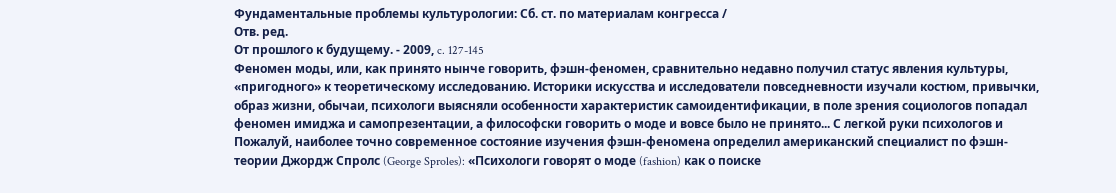Фундаментальные проблемы культурологии: Сб. ст. по материалам конгресса /
Отв. ред.
От прошлого к будущему. - 2009, c. 127-145
Феномен моды, или, как принято нынче говорить, фэшн-феномен, сравнительно недавно получил статус явления культуры, «пригодного» к теоретическому исследованию. Историки искусства и исследователи повседневности изучали костюм, привычки, образ жизни, обычаи, психологи выясняли особенности характеристик самоидентификации, в поле зрения социологов попадал феномен имиджа и самопрезентации, а философски говорить о моде и вовсе было не принято... С легкой руки психологов и
Пожалуй, наиболее точно современное состояние изучения фэшн-феномена определил американский специалист по фэшн-теории Джордж Спролс (George Sproles): «Психологи говорят о моде (fashion) как о поиске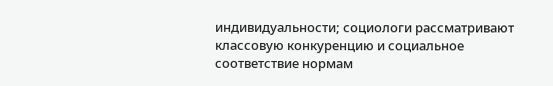индивидуальности; социологи рассматривают классовую конкуренцию и социальное соответствие нормам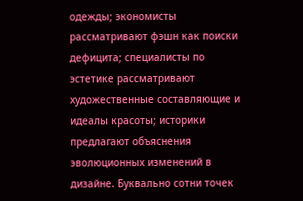одежды; экономисты рассматривают фэшн как поиски дефицита; специалисты по эстетике рассматривают художественные составляющие и идеалы красоты; историки предлагают объяснения эволюционных изменений в дизайне. Буквально сотни точек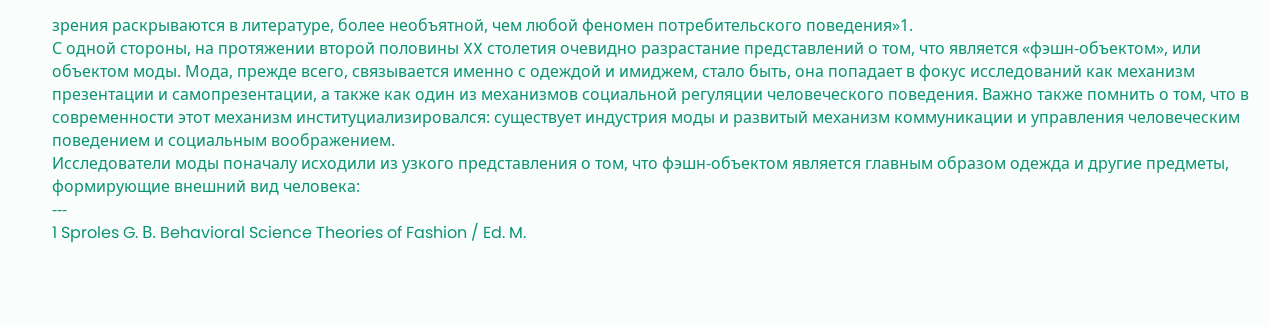зрения раскрываются в литературе, более необъятной, чем любой феномен потребительского поведения»1.
С одной стороны, на протяжении второй половины XX столетия очевидно разрастание представлений о том, что является «фэшн-объектом», или объектом моды. Мода, прежде всего, связывается именно с одеждой и имиджем, стало быть, она попадает в фокус исследований как механизм презентации и самопрезентации, а также как один из механизмов социальной регуляции человеческого поведения. Важно также помнить о том, что в современности этот механизм институциализировался: существует индустрия моды и развитый механизм коммуникации и управления человеческим поведением и социальным воображением.
Исследователи моды поначалу исходили из узкого представления о том, что фэшн-объектом является главным образом одежда и другие предметы, формирующие внешний вид человека:
---
1 Sproles G. В. Behavioral Science Theories of Fashion / Ed. M.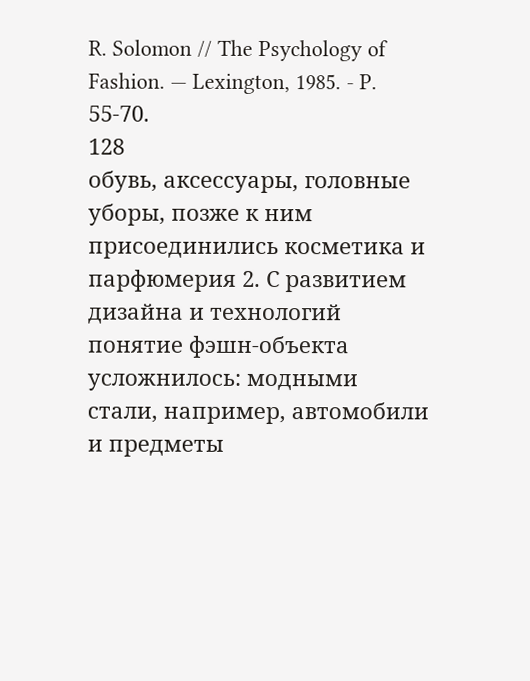R. Solomon // The Psychology of Fashion. — Lexington, 1985. - P. 55-70.
128
обувь, аксессуары, головные уборы, позже к ним присоединились косметика и парфюмерия 2. С развитием дизайна и технологий понятие фэшн-объекта усложнилось: модными стали, например, автомобили и предметы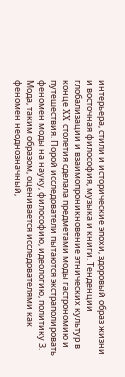интерьера, стили и исторические эпохи, здоровый образ жизни и восточная философия, музыка и книги. Тенденции глобализации и взаимопроникновение этнических культур в конце XX столетия сделала предметами моды гастрономию и путешествия. Порой исследователи пытаются экстраполировать феномен моды на науку, философию, идеологию, политику 3. Мода, таким образом, оценивается исследователями как феномен неоднозначный,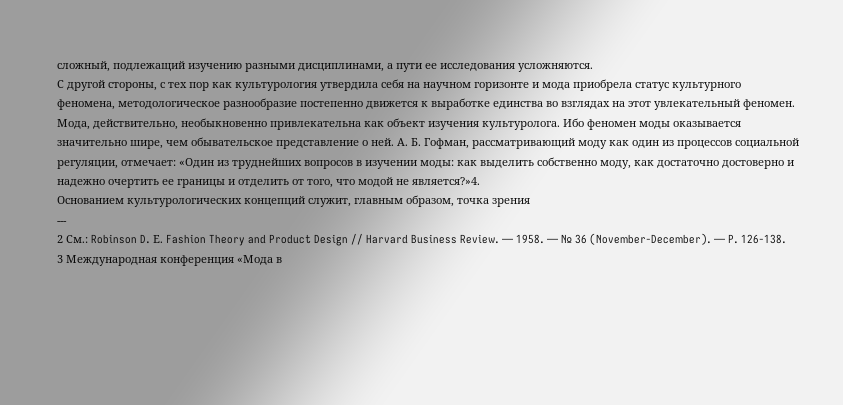сложный, подлежащий изучению разными дисциплинами, а пути ее исследования усложняются.
С другой стороны, с тех пор как культурология утвердила себя на научном горизонте и мода приобрела статус культурного феномена, методологическое разнообразие постепенно движется к выработке единства во взглядах на этот увлекательный феномен. Мода, действительно, необыкновенно привлекательна как объект изучения культуролога. Ибо феномен моды оказывается значительно шире, чем обывательское представление о ней. А. Б. Гофман, рассматривающий моду как один из процессов социальной регуляции, отмечает: «Один из труднейших вопросов в изучении моды: как выделить собственно моду, как достаточно достоверно и надежно очертить ее границы и отделить от того, что модой не является?»4.
Основанием культурологических концепций служит, главным образом, точка зрения
---
2 См.: Robinson D. Е. Fashion Theory and Product Design // Harvard Business Review. — 1958. — № 36 (November-December). — P. 126-138.
3 Международная конференция «Мода в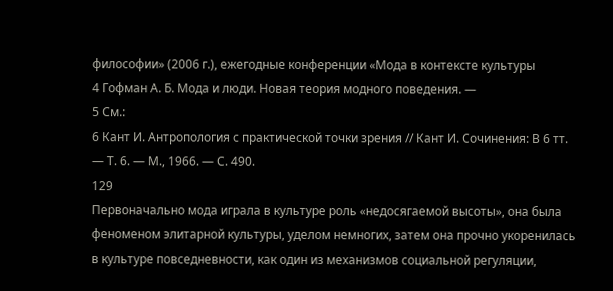философии» (2006 г.), ежегодные конференции «Мода в контексте культуры
4 Гофман А. Б. Мода и люди. Новая теория модного поведения. —
5 См.:
6 Кант И. Антропология с практической точки зрения // Кант И. Сочинения: В 6 тт. — Т. 6. — М., 1966. — С. 490.
129
Первоначально мода играла в культуре роль «недосягаемой высоты», она была феноменом элитарной культуры, уделом немногих, затем она прочно укоренилась в культуре повседневности, как один из механизмов социальной регуляции,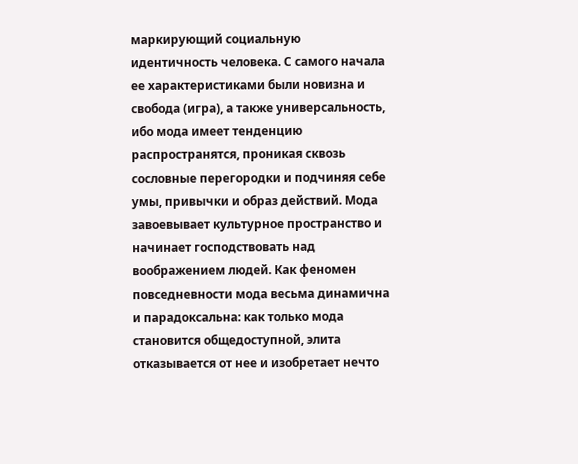маркирующий социальную идентичность человека. С самого начала ее характеристиками были новизна и свобода (игра), а также универсальность, ибо мода имеет тенденцию распространятся, проникая сквозь сословные перегородки и подчиняя себе умы, привычки и образ действий. Мода завоевывает культурное пространство и начинает господствовать над воображением людей. Как феномен повседневности мода весьма динамична и парадоксальна: как только мода становится общедоступной, элита отказывается от нее и изобретает нечто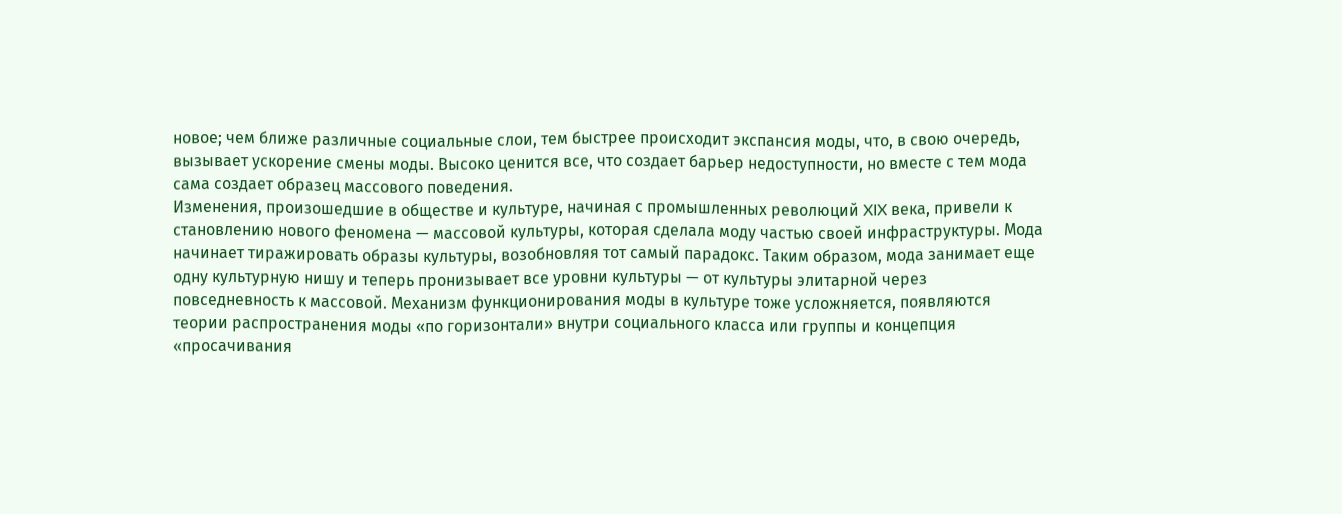новое; чем ближе различные социальные слои, тем быстрее происходит экспансия моды, что, в свою очередь, вызывает ускорение смены моды. Высоко ценится все, что создает барьер недоступности, но вместе с тем мода сама создает образец массового поведения.
Изменения, произошедшие в обществе и культуре, начиная с промышленных революций XIX века, привели к становлению нового феномена — массовой культуры, которая сделала моду частью своей инфраструктуры. Мода начинает тиражировать образы культуры, возобновляя тот самый парадокс. Таким образом, мода занимает еще одну культурную нишу и теперь пронизывает все уровни культуры — от культуры элитарной через повседневность к массовой. Механизм функционирования моды в культуре тоже усложняется, появляются теории распространения моды «по горизонтали» внутри социального класса или группы и концепция «просачивания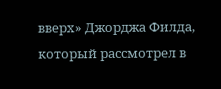вверх» Джорджа Филда, который рассмотрел в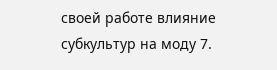своей работе влияние субкультур на моду 7.